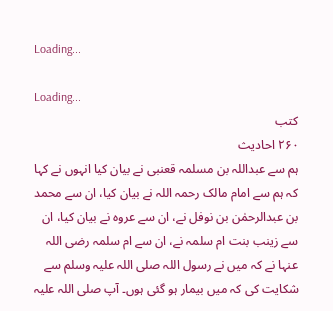Loading...

Loading...
کتب
۲۶۰ احادیث
ہم سے عبداللہ بن مسلمہ قعنبی نے بیان کیا انہوں نے کہا کہ ہم سے امام مالک رحمہ اللہ نے بیان کیا، ان سے محمد بن عبدالرحمٰن بن نوفل نے، ان سے عروہ نے بیان کیا، ان سے زینب بنت ام سلمہ نے، ان سے ام سلمہ رضی اللہ عنہا نے کہ میں نے رسول اللہ صلی اللہ علیہ وسلم سے شکایت کی کہ میں بیمار ہو گئی ہوں۔ آپ صلی اللہ علیہ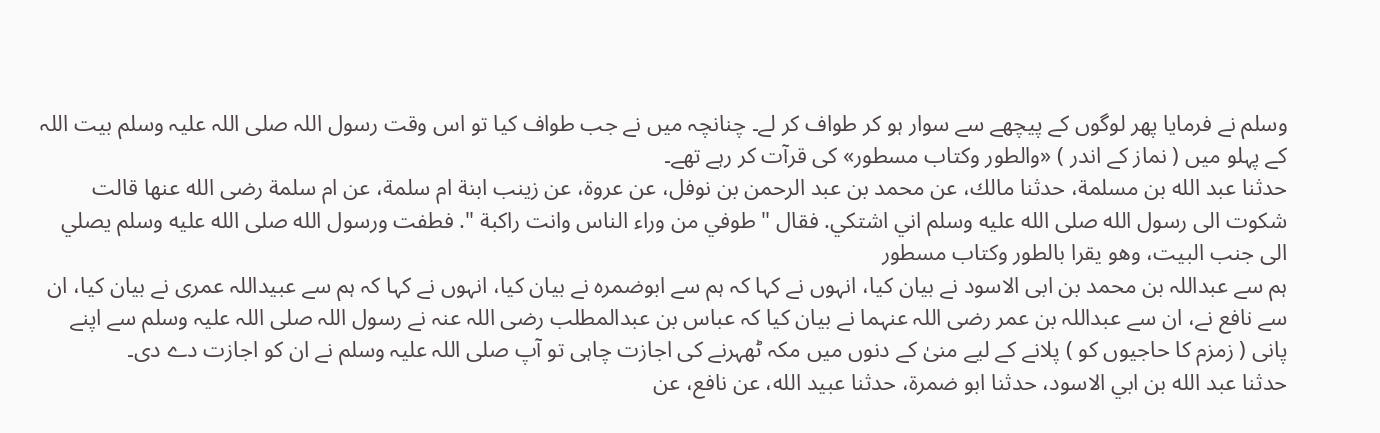وسلم نے فرمایا پھر لوگوں کے پیچھے سے سوار ہو کر طواف کر لے۔ چنانچہ میں نے جب طواف کیا تو اس وقت رسول اللہ صلی اللہ علیہ وسلم بیت اللہ کے پہلو میں ( نماز کے اندر ) «والطور وكتاب مسطور» کی قرآت کر رہے تھے۔
حدثنا عبد الله بن مسلمة، حدثنا مالك، عن محمد بن عبد الرحمن بن نوفل، عن عروة، عن زينب ابنة ام سلمة، عن ام سلمة رضى الله عنها قالت شكوت الى رسول الله صلى الله عليه وسلم اني اشتكي. فقال " طوفي من وراء الناس وانت راكبة ". فطفت ورسول الله صلى الله عليه وسلم يصلي الى جنب البيت، وهو يقرا بالطور وكتاب مسطور
ہم سے عبداللہ بن محمد بن ابی الاسود نے بیان کیا، انہوں نے کہا کہ ہم سے ابوضمرہ نے بیان کیا، انہوں نے کہا کہ ہم سے عبیداللہ عمری نے بیان کیا، ان سے نافع نے، ان سے عبداللہ بن عمر رضی اللہ عنہما نے بیان کیا کہ عباس بن عبدالمطلب رضی اللہ عنہ نے رسول اللہ صلی اللہ علیہ وسلم سے اپنے پانی ( زمزم کا حاجیوں کو ) پلانے کے لیے منیٰ کے دنوں میں مکہ ٹھہرنے کی اجازت چاہی تو آپ صلی اللہ علیہ وسلم نے ان کو اجازت دے دی۔
حدثنا عبد الله بن ابي الاسود، حدثنا ابو ضمرة، حدثنا عبيد الله، عن نافع، عن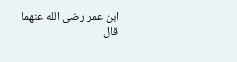ابن عمر رضى الله عنهما قال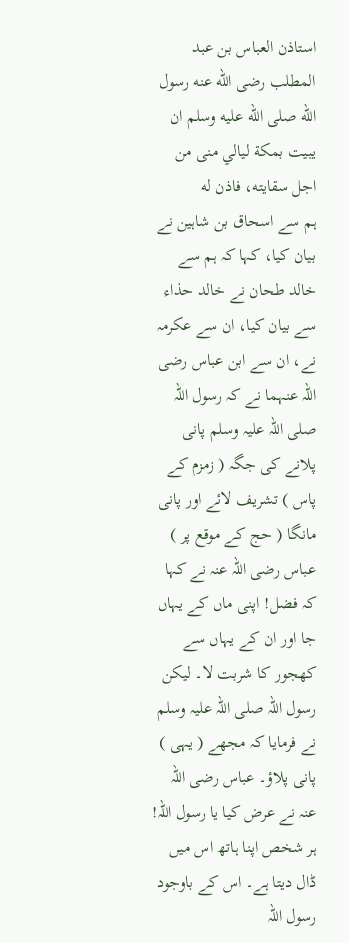استاذن العباس بن عبد المطلب رضى الله عنه رسول الله صلى الله عليه وسلم ان يبيت بمكة ليالي منى من اجل سقايته، فاذن له
ہم سے اسحاق بن شاہین نے بیان کیا، کہا کہ ہم سے خالد طحان نے خالد حذاء سے بیان کیا، ان سے عکرمہ نے، ان سے ابن عباس رضی اللہ عنہما نے کہ رسول اللہ صلی اللہ علیہ وسلم پانی پلانے کی جگہ ( زمزم کے پاس ) تشریف لائے اور پانی مانگا ( حج کے موقع پر ) عباس رضی اللہ عنہ نے کہا کہ فضل! اپنی ماں کے یہاں جا اور ان کے یہاں سے کھجور کا شربت لا۔ لیکن رسول اللہ صلی اللہ علیہ وسلم نے فرمایا کہ مجھے ( یہی ) پانی پلاؤ۔ عباس رضی اللہ عنہ نے عرض کیا یا رسول اللہ! ہر شخص اپنا ہاتھ اس میں ڈال دیتا ہے۔ اس کے باوجود رسول اللہ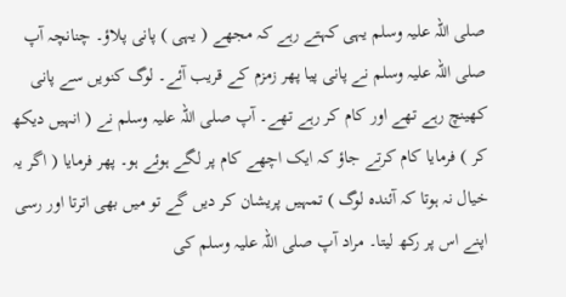صلی اللہ علیہ وسلم یہی کہتے رہے کہ مجھے ( یہی ) پانی پلاؤ۔ چنانچہ آپ صلی اللہ علیہ وسلم نے پانی پیا پھر زمزم کے قریب آئے۔ لوگ کنویں سے پانی کھینچ رہے تھے اور کام کر رہے تھے۔ آپ صلی اللہ علیہ وسلم نے ( انہیں دیکھ کر ) فرمایا کام کرتے جاؤ کہ ایک اچھے کام پر لگے ہوئے ہو۔ پھر فرمایا ( اگر یہ خیال نہ ہوتا کہ آئندہ لوگ ) تمہیں پریشان کر دیں گے تو میں بھی اترتا اور رسی اپنے اس پر رکھ لیتا۔ مراد آپ صلی اللہ علیہ وسلم کی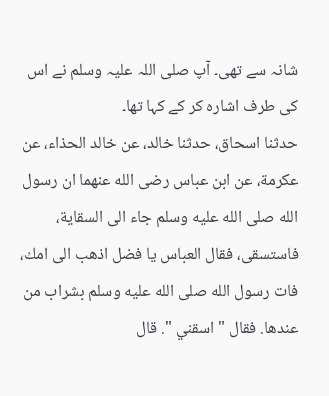شانہ سے تھی۔ آپ صلی اللہ علیہ وسلم نے اس کی طرف اشارہ کر کے کہا تھا۔
حدثنا اسحاق، حدثنا خالد، عن خالد الحذاء، عن عكرمة، عن ابن عباس رضى الله عنهما ان رسول الله صلى الله عليه وسلم جاء الى السقاية، فاستسقى، فقال العباس يا فضل اذهب الى امك، فات رسول الله صلى الله عليه وسلم بشراب من عندها. فقال " اسقني ". قال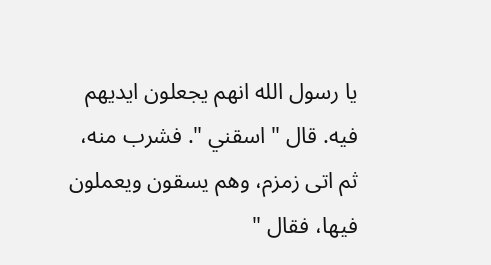يا رسول الله انهم يجعلون ايديهم فيه. قال " اسقني ". فشرب منه، ثم اتى زمزم، وهم يسقون ويعملون فيها، فقال "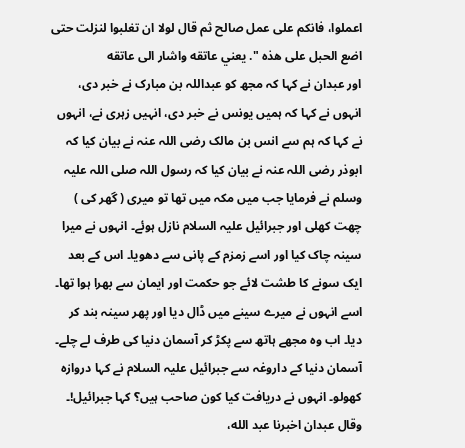اعملوا، فانكم على عمل صالح ثم قال لولا ان تغلبوا لنزلت حتى اضع الحبل على هذه ". يعني عاتقه واشار الى عاتقه
اور عبدان نے کہا کہ مجھ کو عبداللہ بن مبارک نے خبر دی، انہوں نے کہا کہ ہمیں یونس نے خبر دی، انہیں زہری نے، انہوں نے کہا کہ ہم سے انس بن مالک رضی اللہ عنہ نے بیان کیا کہ ابوذر رضی اللہ عنہ نے بیان کیا کہ رسول اللہ صلی اللہ علیہ وسلم نے فرمایا جب میں مکہ میں تھا تو میری ( گھر کی ) چھت کھلی اور جبرائیل علیہ السلام نازل ہوئے۔ انہوں نے میرا سینہ چاک کیا اور اسے زمزم کے پانی سے دھویا۔ اس کے بعد ایک سونے کا طشت لائے جو حکمت اور ایمان سے بھرا ہوا تھا۔ اسے انہوں نے میرے سینے میں ڈال دیا اور پھر سینہ بند کر دیا۔ اب وہ مجھے ہاتھ سے پکڑ کر آسمان دنیا کی طرف لے چلے۔ آسمان دنیا کے داروغہ سے جبرائیل علیہ السلام نے کہا دروازہ کھولو۔ انہوں نے دریافت کیا کون صاحب ہیں؟ کہا جبرائیل!۔
وقال عبدان اخبرنا عبد الله،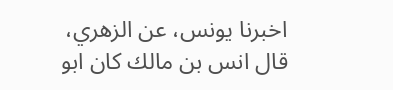اخبرنا يونس، عن الزهري، قال انس بن مالك كان ابو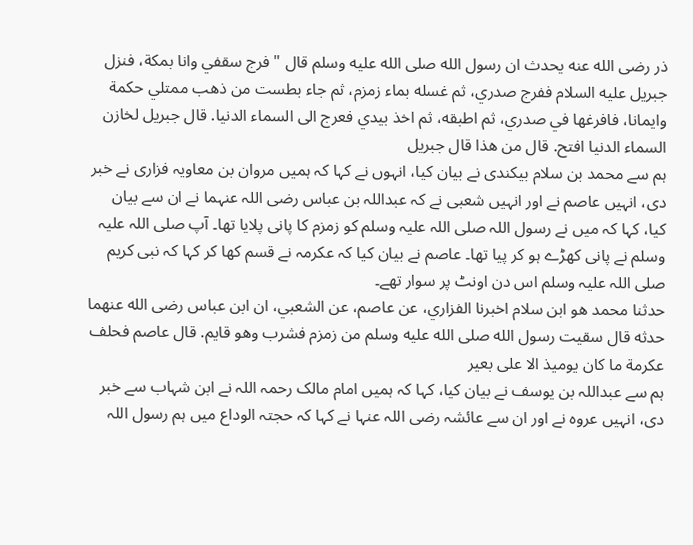ذر رضى الله عنه يحدث ان رسول الله صلى الله عليه وسلم قال " فرج سقفي وانا بمكة، فنزل جبريل عليه السلام ففرج صدري، ثم غسله بماء زمزم، ثم جاء بطست من ذهب ممتلي حكمة وايمانا، فافرغها في صدري، ثم اطبقه، ثم اخذ بيدي فعرج الى السماء الدنيا. قال جبريل لخازن السماء الدنيا افتح. قال من هذا قال جبريل
ہم سے محمد بن سلام بیکندی نے بیان کیا، انہوں نے کہا کہ ہمیں مروان بن معاویہ فزاری نے خبر دی، انہیں عاصم نے اور انہیں شعبی نے کہ عبداللہ بن عباس رضی اللہ عنہما نے ان سے بیان کیا، کہا کہ میں نے رسول اللہ صلی اللہ علیہ وسلم کو زمزم کا پانی پلایا تھا۔ آپ صلی اللہ علیہ وسلم نے پانی کھڑے ہو کر پیا تھا۔ عاصم نے بیان کیا کہ عکرمہ نے قسم کھا کر کہا کہ نبی کریم صلی اللہ علیہ وسلم اس دن اونٹ پر سوار تھے۔
حدثنا محمد هو ابن سلام اخبرنا الفزاري، عن عاصم، عن الشعبي، ان ابن عباس رضى الله عنهما حدثه قال سقيت رسول الله صلى الله عليه وسلم من زمزم فشرب وهو قايم. قال عاصم فحلف عكرمة ما كان يوميذ الا على بعير
ہم سے عبداللہ بن یوسف نے بیان کیا، کہا کہ ہمیں امام مالک رحمہ اللہ نے ابن شہاب سے خبر دی، انہیں عروہ نے اور ان سے عائشہ رضی اللہ عنہا نے کہا کہ حجتہ الوداع میں ہم رسول اللہ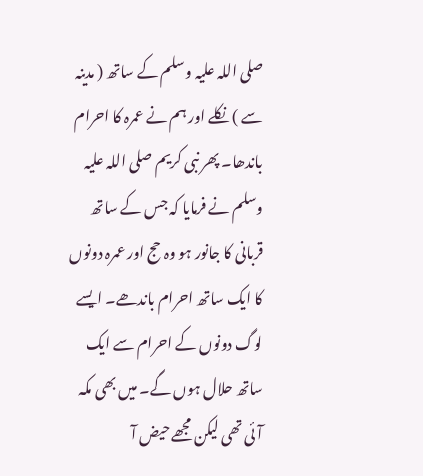صلی اللہ علیہ وسلم کے ساتھ ( مدینہ سے ) نکلے اور ہم نے عمرہ کا احرام باندھا۔ پھر نبی کریم صلی اللہ علیہ وسلم نے فرمایا کہ جس کے ساتھ قربانی کا جانور ہو وہ حج اور عمرہ دونوں کا ایک ساتھ احرام باندھے۔ ایسے لوگ دونوں کے احرام سے ایک ساتھ حلال ہوں گے۔ میں بھی مکہ آئی تھی لیکن مجھے حیض آ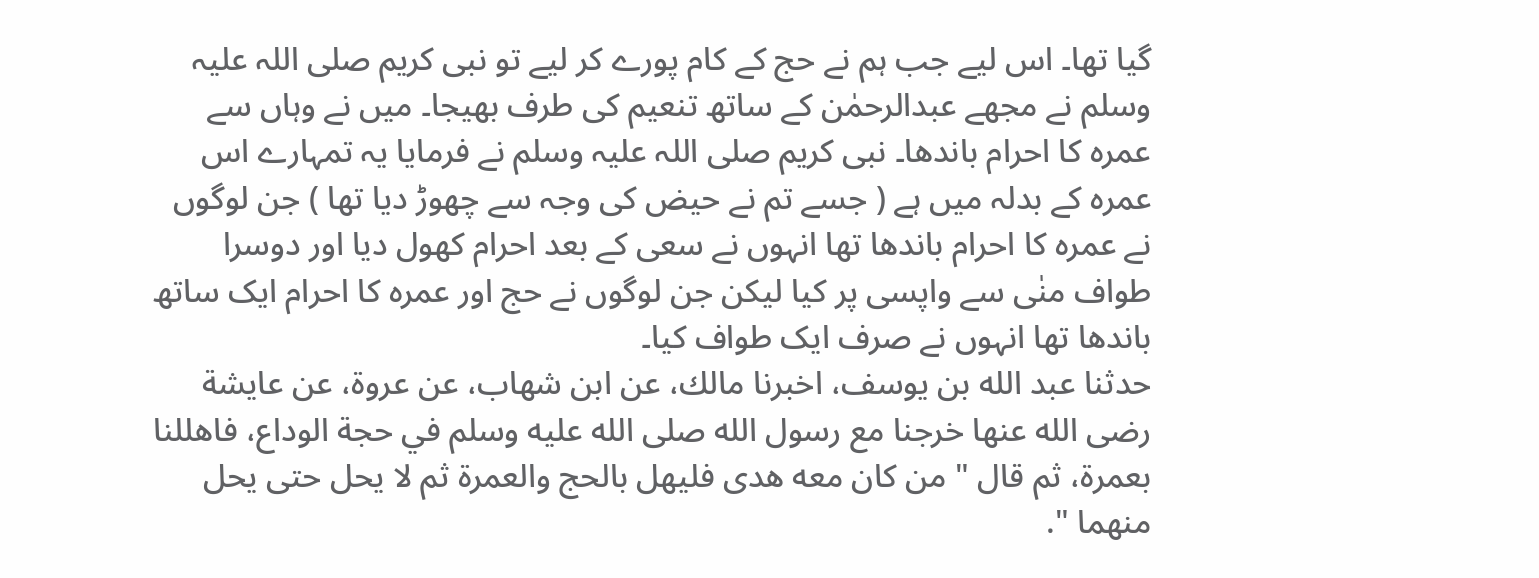گیا تھا۔ اس لیے جب ہم نے حج کے کام پورے کر لیے تو نبی کریم صلی اللہ علیہ وسلم نے مجھے عبدالرحمٰن کے ساتھ تنعیم کی طرف بھیجا۔ میں نے وہاں سے عمرہ کا احرام باندھا۔ نبی کریم صلی اللہ علیہ وسلم نے فرمایا یہ تمہارے اس عمرہ کے بدلہ میں ہے ( جسے تم نے حیض کی وجہ سے چھوڑ دیا تھا ) جن لوگوں نے عمرہ کا احرام باندھا تھا انہوں نے سعی کے بعد احرام کھول دیا اور دوسرا طواف منٰی سے واپسی پر کیا لیکن جن لوگوں نے حج اور عمرہ کا احرام ایک ساتھ باندھا تھا انہوں نے صرف ایک طواف کیا۔
حدثنا عبد الله بن يوسف، اخبرنا مالك، عن ابن شهاب، عن عروة، عن عايشة رضى الله عنها خرجنا مع رسول الله صلى الله عليه وسلم في حجة الوداع، فاهللنا بعمرة، ثم قال " من كان معه هدى فليهل بالحج والعمرة ثم لا يحل حتى يحل منهما ".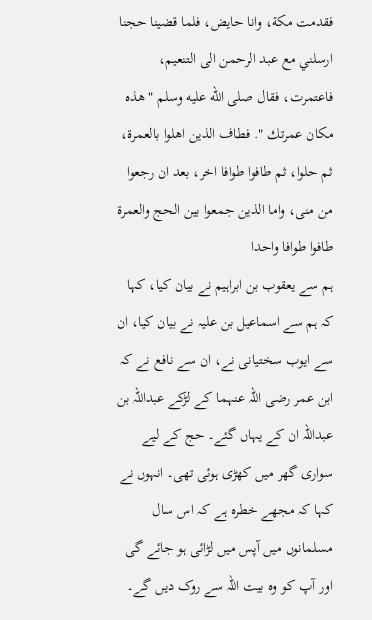فقدمت مكة، وانا حايض، فلما قضينا حجنا ارسلني مع عبد الرحمن الى التنعيم، فاعتمرت، فقال صلى الله عليه وسلم " هذه مكان عمرتك ". فطاف الذين اهلوا بالعمرة، ثم حلوا، ثم طافوا طوافا اخر، بعد ان رجعوا من منى، واما الذين جمعوا بين الحج والعمرة طافوا طوافا واحدا
ہم سے یعقوب بن ابراہیم نے بیان کیا، کہا کہ ہم سے اسماعیل بن علیہ نے بیان کیا، ان سے ایوب سختیانی نے، ان سے نافع نے کہ ابن عمر رضی اللہ عنہما کے لڑکے عبداللہ بن عبداللہ ان کے یہاں گئے۔ حج کے لیے سواری گھر میں کھڑی ہوئی تھی۔ انہوں نے کہا کہ مجھے خطرہ ہے کہ اس سال مسلمانوں میں آپس میں لڑائی ہو جائے گی اور آپ کو وہ بیت اللہ سے روک دیں گے۔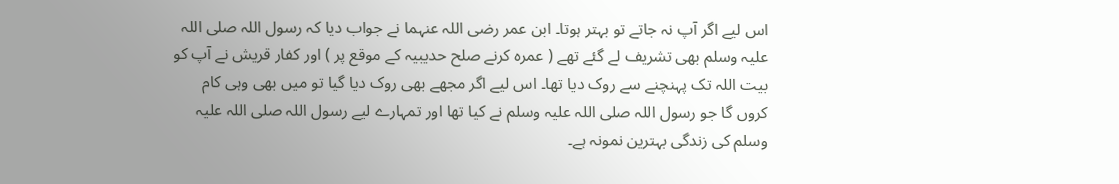اس لیے اگر آپ نہ جاتے تو بہتر ہوتا۔ ابن عمر رضی اللہ عنہما نے جواب دیا کہ رسول اللہ صلی اللہ علیہ وسلم بھی تشریف لے گئے تھے ( عمرہ کرنے صلح حدیبیہ کے موقع پر ) اور کفار قریش نے آپ کو بیت اللہ تک پہنچنے سے روک دیا تھا۔ اس لیے اگر مجھے بھی روک دیا گیا تو میں بھی وہی کام کروں گا جو رسول اللہ صلی اللہ علیہ وسلم نے کیا تھا اور تمہارے لیے رسول اللہ صلی اللہ علیہ وسلم کی زندگی بہترین نمونہ ہے۔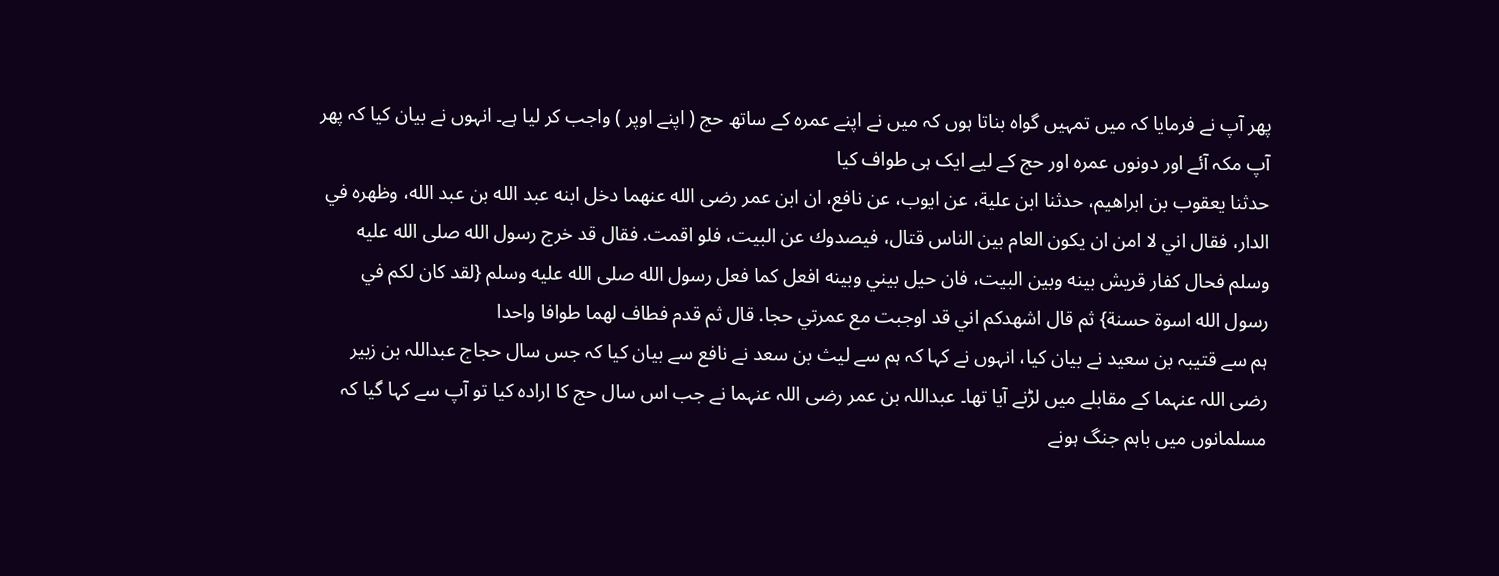پھر آپ نے فرمایا کہ میں تمہیں گواہ بناتا ہوں کہ میں نے اپنے عمرہ کے ساتھ حج ( اپنے اوپر ) واجب کر لیا ہے۔ انہوں نے بیان کیا کہ پھر آپ مکہ آئے اور دونوں عمرہ اور حج کے لیے ایک ہی طواف کیا
حدثنا يعقوب بن ابراهيم، حدثنا ابن علية، عن ايوب، عن نافع، ان ابن عمر رضى الله عنهما دخل ابنه عبد الله بن عبد الله، وظهره في الدار، فقال اني لا امن ان يكون العام بين الناس قتال، فيصدوك عن البيت، فلو اقمت. فقال قد خرج رسول الله صلى الله عليه وسلم فحال كفار قريش بينه وبين البيت، فان حيل بيني وبينه افعل كما فعل رسول الله صلى الله عليه وسلم {لقد كان لكم في رسول الله اسوة حسنة} ثم قال اشهدكم اني قد اوجبت مع عمرتي حجا. قال ثم قدم فطاف لهما طوافا واحدا
ہم سے قتیبہ بن سعید نے بیان کیا، انہوں نے کہا کہ ہم سے لیث بن سعد نے نافع سے بیان کیا کہ جس سال حجاج عبداللہ بن زبیر رضی اللہ عنہما کے مقابلے میں لڑنے آیا تھا۔ عبداللہ بن عمر رضی اللہ عنہما نے جب اس سال حج کا ارادہ کیا تو آپ سے کہا گیا کہ مسلمانوں میں باہم جنگ ہونے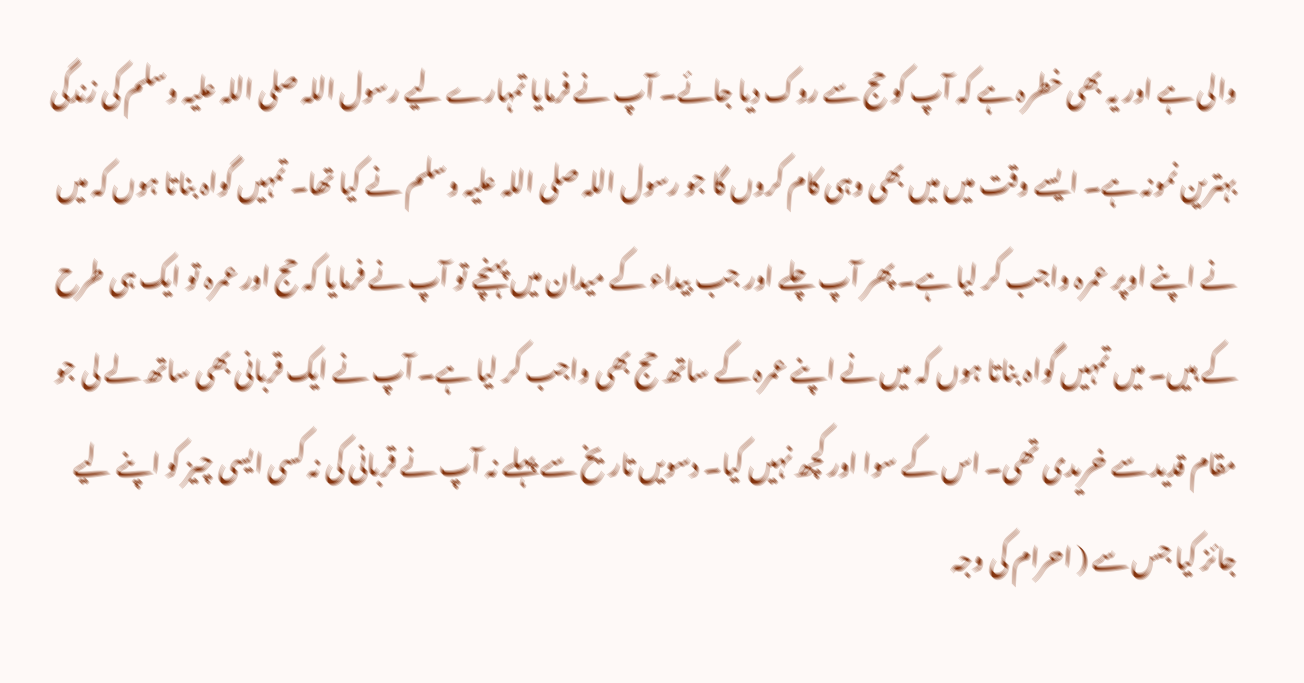والی ہے اور یہ بھی خطرہ ہے کہ آپ کو حج سے روک دیا جائے۔ آپ نے فرمایا تمہارے لیے رسول اللہ صلی اللہ علیہ وسلم کی زندگی بہترین نمونہ ہے۔ ایسے وقت میں میں بھی وہی کام کروں گا جو رسول اللہ صلی اللہ علیہ وسلم نے کیا تھا۔ تمہیں گواہ بناتا ہوں کہ میں نے اپنے اوپر عمرہ واجب کر لیا ہے۔ پھر آپ چلے اور جب بیداء کے میدان میں پہنچے تو آپ نے فرمایا کہ حج اور عمرہ تو ایک ہی طرح کے ہیں۔ میں تمہیں گواہ بناتا ہوں کہ میں نے اپنے عمرہ کے ساتھ حج بھی واجب کر لیا ہے۔ آپ نے ایک قربانی بھی ساتھ لے لی جو مقام قدید سے خریدی تھی۔ اس کے سوا اور کچھ نہیں کیا۔ دسویں تاریخ سے پہلے نہ آپ نے قربانی کی نہ کسی ایسی چیز کو اپنے لیے جائز کیا جس سے ( احرام کی وجہ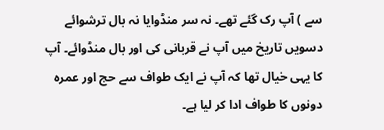سے ) آپ رک گئے تھے۔ نہ سر منڈوایا نہ بال ترشوائے دسویں تاریخ میں آپ نے قربانی کی اور بال منڈوائے۔ آپ کا یہی خیال تھا کہ آپ نے ایک طواف سے حج اور عمرہ دونوں کا طواف ادا کر لیا ہے۔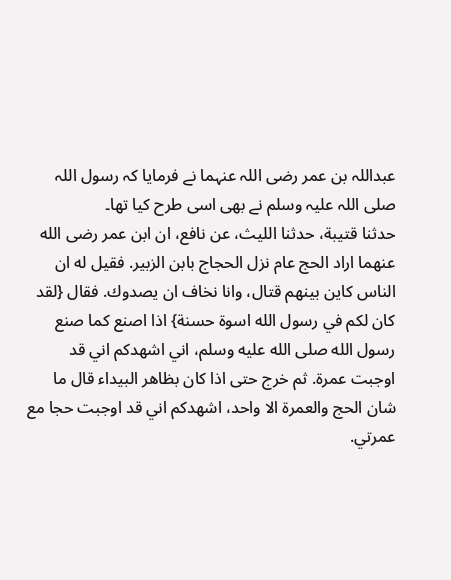عبداللہ بن عمر رضی اللہ عنہما نے فرمایا کہ رسول اللہ صلی اللہ علیہ وسلم نے بھی اسی طرح کیا تھا۔
حدثنا قتيبة، حدثنا الليث، عن نافع، ان ابن عمر رضى الله عنهما اراد الحج عام نزل الحجاج بابن الزبير. فقيل له ان الناس كاين بينهم قتال، وانا نخاف ان يصدوك. فقال {لقد كان لكم في رسول الله اسوة حسنة} اذا اصنع كما صنع رسول الله صلى الله عليه وسلم، اني اشهدكم اني قد اوجبت عمرة. ثم خرج حتى اذا كان بظاهر البيداء قال ما شان الحج والعمرة الا واحد، اشهدكم اني قد اوجبت حجا مع عمرتي.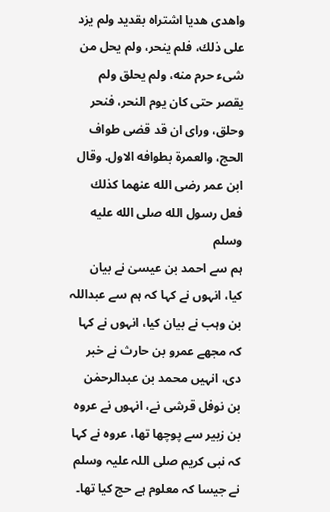واهدى هديا اشتراه بقديد ولم يزد على ذلك، فلم ينحر، ولم يحل من شىء حرم منه، ولم يحلق ولم يقصر حتى كان يوم النحر، فنحر وحلق، وراى ان قد قضى طواف الحج، والعمرة بطوافه الاول. وقال ابن عمر رضى الله عنهما كذلك فعل رسول الله صلى الله عليه وسلم
ہم سے احمد بن عیسیٰ نے بیان کیا، انہوں نے کہا کہ ہم سے عبداللہ بن وہب نے بیان کیا، انہوں نے کہا کہ مجھے عمرو بن حارث نے خبر دی، انہیں محمد بن عبدالرحمٰن بن نوفل قرشی نے، انہوں نے عروہ بن زبیر سے پوچھا تھا، عروہ نے کہا کہ نبی کریم صلی اللہ علیہ وسلم نے جیسا کہ معلوم ہے حج کیا تھا۔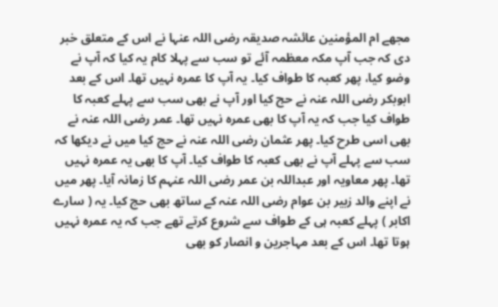مجھے ام المؤمنین عائشہ صدیقہ رضی اللہ عنہا نے اس کے متعلق خبر دی کہ جب آپ مکہ معظمہ آئے تو سب سے پہلا کام یہ کیا کہ آپ نے وضو کیا، پھر کعبہ کا طواف کیا۔ یہ آپ کا عمرہ نہیں تھا۔ اس کے بعد ابوبکر رضی اللہ عنہ نے حج کیا اور آپ نے بھی سب سے پہلے کعبہ کا طواف کیا جب کہ یہ آپ کا بھی عمرہ نہیں تھا۔ عمر رضی اللہ عنہ نے بھی اسی طرح کیا۔ پھر عثمان رضی اللہ عنہ نے حج کیا میں نے دیکھا کہ سب سے پہلے آپ نے بھی کعبہ کا طواف کیا۔ آپ کا بھی یہ عمرہ نہیں تھا۔ پھر معاویہ اور عبداللہ بن عمر رضی اللہ عنہم کا زمانہ آیا۔ پھر میں نے اپنے والد زبیر بن عوام رضی اللہ عنہ کے ساتھ بھی حج کیا۔ یہ ( سارے اکابر ) پہلے کعبہ ہی کے طواف سے شروع کرتے تھے جب کہ یہ عمرہ نہیں ہوتا تھا۔ اس کے بعد مہاجرین و انصار کو بھی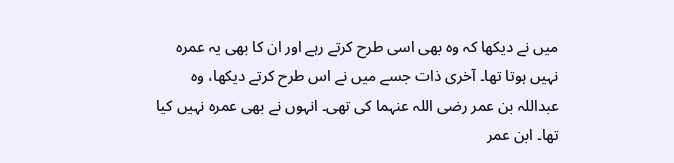میں نے دیکھا کہ وہ بھی اسی طرح کرتے رہے اور ان کا بھی یہ عمرہ نہیں ہوتا تھا۔ آخری ذات جسے میں نے اس طرح کرتے دیکھا، وہ عبداللہ بن عمر رضی اللہ عنہما کی تھی۔ انہوں نے بھی عمرہ نہیں کیا تھا۔ ابن عمر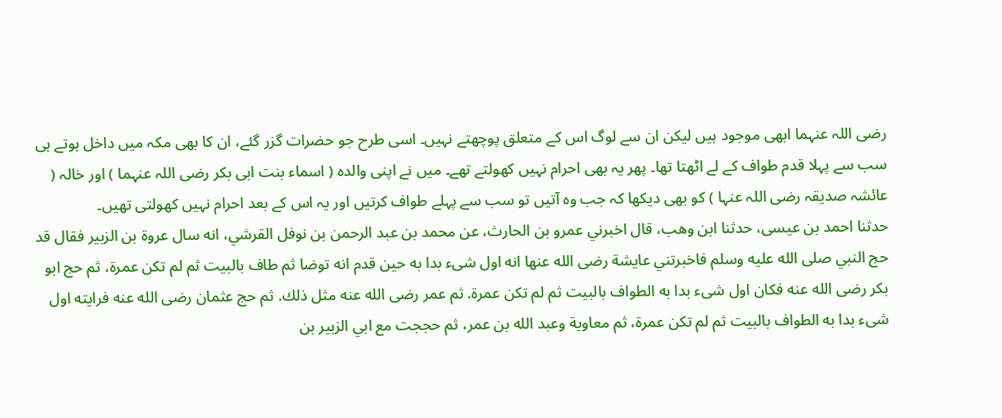رضی اللہ عنہما ابھی موجود ہیں لیکن ان سے لوگ اس کے متعلق پوچھتے نہیں۔ اسی طرح جو حضرات گزر گئے، ان کا بھی مکہ میں داخل ہوتے ہی سب سے پہلا قدم طواف کے لے اٹھتا تھا۔ پھر یہ بھی احرام نہیں کھولتے تھے۔ میں نے اپنی والدہ ( اسماء بنت ابی بکر رضی اللہ عنہما ) اور خالہ ( عائشہ صدیقہ رضی اللہ عنہا ) کو بھی دیکھا کہ جب وہ آتیں تو سب سے پہلے طواف کرتیں اور یہ اس کے بعد احرام نہیں کھولتی تھیں۔
حدثنا احمد بن عيسى، حدثنا ابن وهب، قال اخبرني عمرو بن الحارث، عن محمد بن عبد الرحمن بن نوفل القرشي، انه سال عروة بن الزبير فقال قد حج النبي صلى الله عليه وسلم فاخبرتني عايشة رضى الله عنها انه اول شىء بدا به حين قدم انه توضا ثم طاف بالبيت ثم لم تكن عمرة، ثم حج ابو بكر رضى الله عنه فكان اول شىء بدا به الطواف بالبيت ثم لم تكن عمرة. ثم عمر رضى الله عنه مثل ذلك. ثم حج عثمان رضى الله عنه فرايته اول شىء بدا به الطواف بالبيت ثم لم تكن عمرة، ثم معاوية وعبد الله بن عمر، ثم حججت مع ابي الزبير بن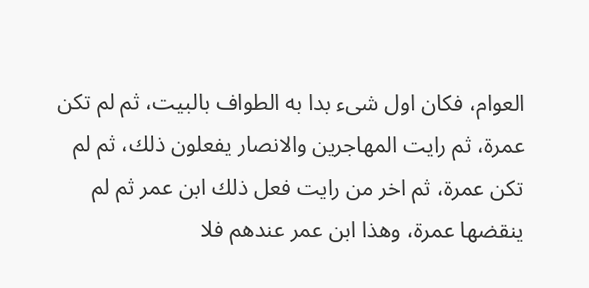العوام، فكان اول شىء بدا به الطواف بالبيت، ثم لم تكن عمرة، ثم رايت المهاجرين والانصار يفعلون ذلك، ثم لم تكن عمرة، ثم اخر من رايت فعل ذلك ابن عمر ثم لم ينقضها عمرة، وهذا ابن عمر عندهم فلا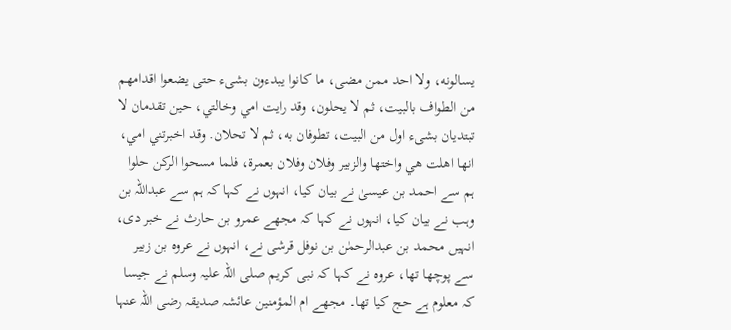يسالونه، ولا احد ممن مضى، ما كانوا يبدءون بشىء حتى يضعوا اقدامهم من الطواف بالبيت، ثم لا يحلون، وقد رايت امي وخالتي، حين تقدمان لا تبتديان بشىء اول من البيت، تطوفان به، ثم لا تحلان. وقد اخبرتني امي، انها اهلت هي واختها والزبير وفلان وفلان بعمرة، فلما مسحوا الركن حلوا
ہم سے احمد بن عیسیٰ نے بیان کیا، انہوں نے کہا کہ ہم سے عبداللہ بن وہب نے بیان کیا، انہوں نے کہا کہ مجھے عمرو بن حارث نے خبر دی، انہیں محمد بن عبدالرحمٰن بن نوفل قرشی نے، انہوں نے عروہ بن زبیر سے پوچھا تھا، عروہ نے کہا کہ نبی کریم صلی اللہ علیہ وسلم نے جیسا کہ معلوم ہے حج کیا تھا۔ مجھے ام المؤمنین عائشہ صدیقہ رضی اللہ عنہا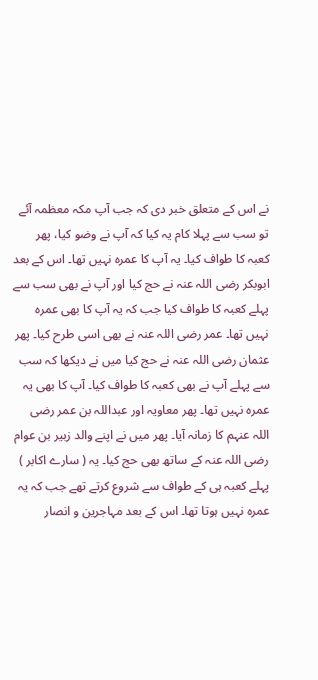نے اس کے متعلق خبر دی کہ جب آپ مکہ معظمہ آئے تو سب سے پہلا کام یہ کیا کہ آپ نے وضو کیا، پھر کعبہ کا طواف کیا۔ یہ آپ کا عمرہ نہیں تھا۔ اس کے بعد ابوبکر رضی اللہ عنہ نے حج کیا اور آپ نے بھی سب سے پہلے کعبہ کا طواف کیا جب کہ یہ آپ کا بھی عمرہ نہیں تھا۔ عمر رضی اللہ عنہ نے بھی اسی طرح کیا۔ پھر عثمان رضی اللہ عنہ نے حج کیا میں نے دیکھا کہ سب سے پہلے آپ نے بھی کعبہ کا طواف کیا۔ آپ کا بھی یہ عمرہ نہیں تھا۔ پھر معاویہ اور عبداللہ بن عمر رضی اللہ عنہم کا زمانہ آیا۔ پھر میں نے اپنے والد زبیر بن عوام رضی اللہ عنہ کے ساتھ بھی حج کیا۔ یہ ( سارے اکابر ) پہلے کعبہ ہی کے طواف سے شروع کرتے تھے جب کہ یہ عمرہ نہیں ہوتا تھا۔ اس کے بعد مہاجرین و انصار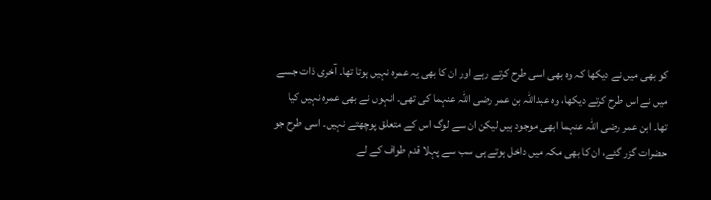کو بھی میں نے دیکھا کہ وہ بھی اسی طرح کرتے رہے اور ان کا بھی یہ عمرہ نہیں ہوتا تھا۔ آخری ذات جسے میں نے اس طرح کرتے دیکھا، وہ عبداللہ بن عمر رضی اللہ عنہما کی تھی۔ انہوں نے بھی عمرہ نہیں کیا تھا۔ ابن عمر رضی اللہ عنہما ابھی موجود ہیں لیکن ان سے لوگ اس کے متعلق پوچھتے نہیں۔ اسی طرح جو حضرات گزر گئے، ان کا بھی مکہ میں داخل ہوتے ہی سب سے پہلا قدم طواف کے لے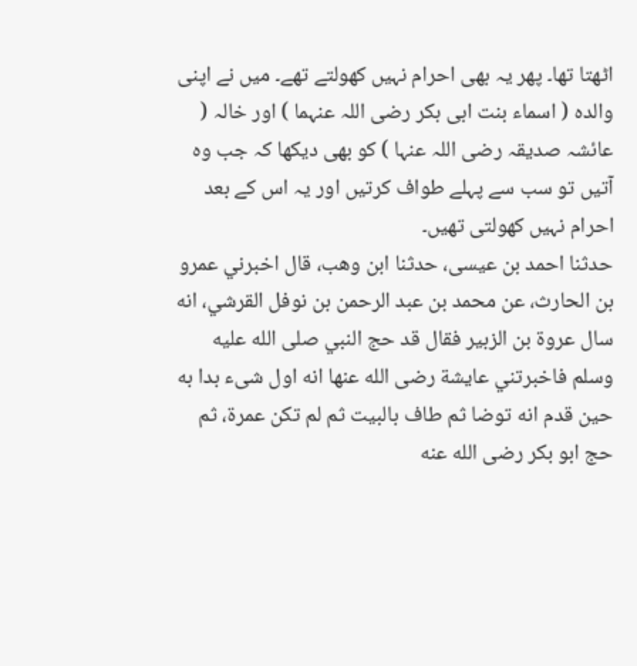اٹھتا تھا۔ پھر یہ بھی احرام نہیں کھولتے تھے۔ میں نے اپنی والدہ ( اسماء بنت ابی بکر رضی اللہ عنہما ) اور خالہ ( عائشہ صدیقہ رضی اللہ عنہا ) کو بھی دیکھا کہ جب وہ آتیں تو سب سے پہلے طواف کرتیں اور یہ اس کے بعد احرام نہیں کھولتی تھیں۔
حدثنا احمد بن عيسى، حدثنا ابن وهب، قال اخبرني عمرو بن الحارث، عن محمد بن عبد الرحمن بن نوفل القرشي، انه سال عروة بن الزبير فقال قد حج النبي صلى الله عليه وسلم فاخبرتني عايشة رضى الله عنها انه اول شىء بدا به حين قدم انه توضا ثم طاف بالبيت ثم لم تكن عمرة، ثم حج ابو بكر رضى الله عنه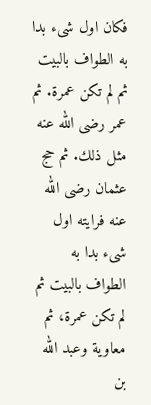فكان اول شىء بدا به الطواف بالبيت ثم لم تكن عمرة. ثم عمر رضى الله عنه مثل ذلك. ثم حج عثمان رضى الله عنه فرايته اول شىء بدا به الطواف بالبيت ثم لم تكن عمرة، ثم معاوية وعبد الله بن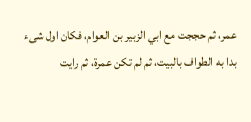عمر، ثم حججت مع ابي الزبير بن العوام، فكان اول شىء بدا به الطواف بالبيت، ثم لم تكن عمرة، ثم رايت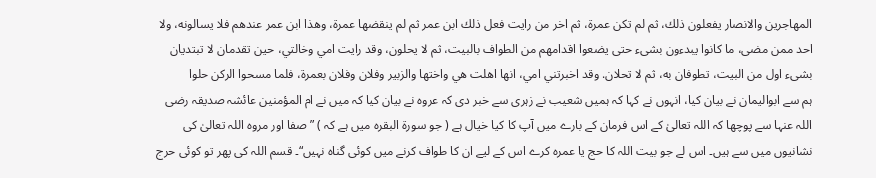المهاجرين والانصار يفعلون ذلك، ثم لم تكن عمرة، ثم اخر من رايت فعل ذلك ابن عمر ثم لم ينقضها عمرة، وهذا ابن عمر عندهم فلا يسالونه، ولا احد ممن مضى، ما كانوا يبدءون بشىء حتى يضعوا اقدامهم من الطواف بالبيت، ثم لا يحلون، وقد رايت امي وخالتي، حين تقدمان لا تبتديان بشىء اول من البيت، تطوفان به، ثم لا تحلان. وقد اخبرتني امي، انها اهلت هي واختها والزبير وفلان وفلان بعمرة، فلما مسحوا الركن حلوا
ہم سے ابوالیمان نے بیان کیا، انہوں نے کہا کہ ہمیں شعیب نے زہری سے خبر دی کہ عروہ نے بیان کیا کہ میں نے ام المؤمنین عائشہ صدیقہ رضی اللہ عنہا سے پوچھا کہ اللہ تعالیٰ کے اس فرمان کے بارے میں آپ کا کیا خیال ہے ( جو سورۃ البقرہ میں ہے کہ ) ”صفا اور مروہ اللہ تعالیٰ کی نشانیوں میں سے ہیں۔ اس لے جو بیت اللہ کا حج یا عمرہ کرے اس کے لیے ان کا طواف کرنے میں کوئی گناہ نہیں“۔ قسم اللہ کی پھر تو کوئی حرج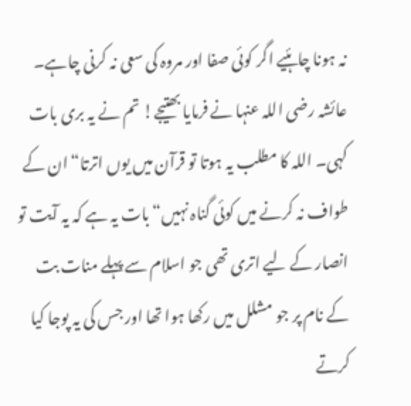نہ ہونا چاہئیے اگر کوئی صفا اور مروہ کی سعی نہ کرنی چاہے۔ عائشہ رضی اللہ عنہا نے فرمایا بھتیجے! تم نے یہ بری بات کہی۔ اللہ کا مطلب یہ ہوتا تو قرآن میں یوں اترتا“ ان کے طواف نہ کرنے میں کوئی گناہ نہیں“ بات یہ ہے کہ یہ آیت تو انصار کے لیے اتری تھی جو اسلام سے پہلے منات بت کے نام پر جو مشلل میں رکھا ہوا تھا اور جس کی یہ پوجا کیا کرتے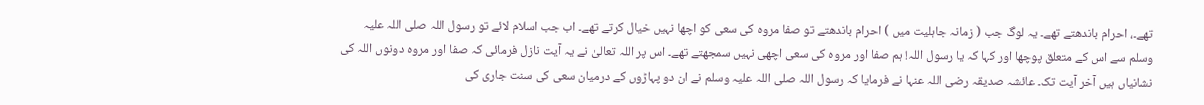تھے۔، احرام باندھتے تھے۔ یہ لوگ جب ( زمانہ جاہلیت میں ) احرام باندھتے تو صفا مروہ کی سعی کو اچھا نہیں خیال کرتے تھے۔ اب جب اسلام لائے تو رسول اللہ صلی اللہ علیہ وسلم سے اس کے متعلق پوچھا اور کہا کہ یا رسول اللہ! ہم صفا اور مروہ کی سعی اچھی نہیں سمجھتے تھے۔ اس پر اللہ تعالیٰ نے یہ آیت نازل فرمائی کہ صفا اور مروہ دونوں اللہ کی نشانیاں ہیں آخر آیت تک۔ عائشہ صدیقہ رضی اللہ عنہا نے فرمایا کہ رسول اللہ صلی اللہ علیہ وسلم نے ان دو پہاڑوں کے درمیان سعی کی سنت جاری کی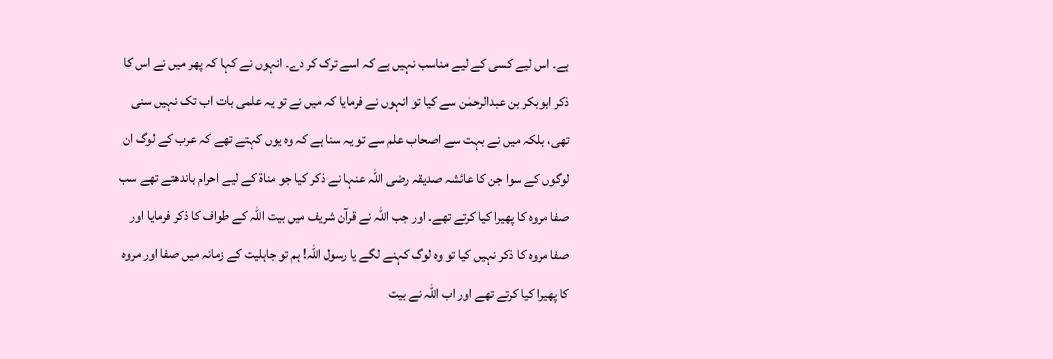ہے۔ اس لیے کسی کے لیے مناسب نہیں ہے کہ اسے ترک کر دے۔ انہوں نے کہا کہ پھر میں نے اس کا ذکر ابوبکر بن عبدالرحمٰن سے کیا تو انہوں نے فرمایا کہ میں نے تو یہ علمی بات اب تک نہیں سنی تھی، بلکہ میں نے بہت سے اصحاب علم سے تو یہ سنا ہے کہ وہ یوں کہتے تھے کہ عرب کے لوگ ان لوگوں کے سوا جن کا عائشہ صدیقہ رضی اللہ عنہا نے ذکر کیا جو مناۃ کے لیے احرام باندھتے تھے سب صفا مروہ کا پھیرا کیا کرتے تھے۔ اور جب اللہ نے قرآن شریف میں بیت اللہ کے طواف کا ذکر فرمایا اور صفا مروہ کا ذکر نہیں کیا تو وہ لوگ کہنے لگے یا رسول اللہ! ہم تو جاہلیت کے زمانہ میں صفا اور مروہ کا پھیرا کیا کرتے تھے اور اب اللہ نے بیت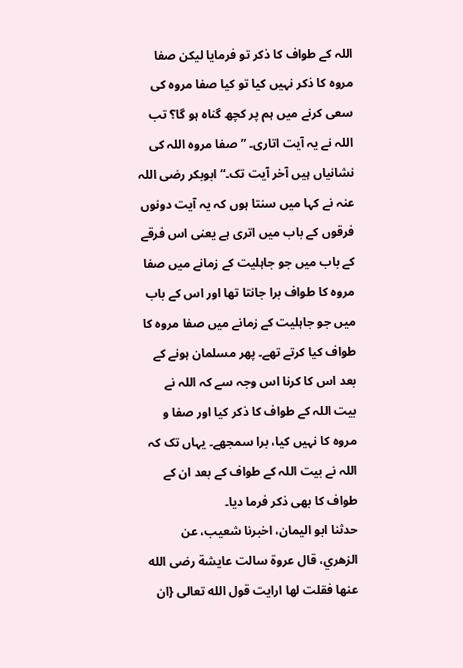اللہ کے طواف کا ذکر تو فرمایا لیکن صفا مروہ کا ذکر نہیں کیا تو کیا صفا مروہ کی سعی کرنے میں ہم پر کچھ گناہ ہو گا؟ تب اللہ نے یہ آیت اتاری۔ ”صفا مروہ اللہ کی نشانیاں ہیں آخر آیت تک۔“ ابوبکر رضی اللہ عنہ نے کہا میں سنتا ہوں کہ یہ آیت دونوں فرقوں کے باب میں اتری ہے یعنی اس فرقے کے باب میں جو جاہلیت کے زمانے میں صفا مروہ کا طواف برا جانتا تھا اور اس کے باب میں جو جاہلیت کے زمانے میں صفا مروہ کا طواف کیا کرتے تھے۔ پھر مسلمان ہونے کے بعد اس کا کرنا اس وجہ سے کہ اللہ نے بیت اللہ کے طواف کا ذکر کیا اور صفا و مروہ کا نہیں کیا، برا سمجھے۔ یہاں تک کہ اللہ نے بیت اللہ کے طواف کے بعد ان کے طواف کا بھی ذکر فرما دیا۔
حدثنا ابو اليمان، اخبرنا شعيب، عن الزهري، قال عروة سالت عايشة رضى الله عنها فقلت لها ارايت قول الله تعالى {ان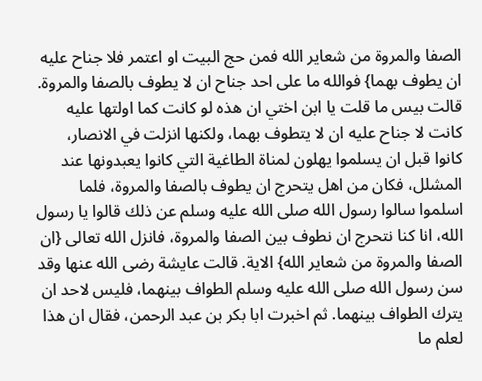الصفا والمروة من شعاير الله فمن حج البيت او اعتمر فلا جناح عليه ان يطوف بهما} فوالله ما على احد جناح ان لا يطوف بالصفا والمروة. قالت بيس ما قلت يا ابن اختي ان هذه لو كانت كما اولتها عليه كانت لا جناح عليه ان لا يتطوف بهما، ولكنها انزلت في الانصار، كانوا قبل ان يسلموا يهلون لمناة الطاغية التي كانوا يعبدونها عند المشلل، فكان من اهل يتحرج ان يطوف بالصفا والمروة، فلما اسلموا سالوا رسول الله صلى الله عليه وسلم عن ذلك قالوا يا رسول الله، انا كنا نتحرج ان نطوف بين الصفا والمروة، فانزل الله تعالى {ان الصفا والمروة من شعاير الله} الاية. قالت عايشة رضى الله عنها وقد سن رسول الله صلى الله عليه وسلم الطواف بينهما، فليس لاحد ان يترك الطواف بينهما. ثم اخبرت ابا بكر بن عبد الرحمن، فقال ان هذا لعلم ما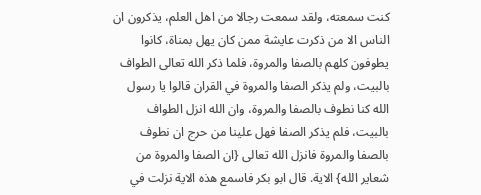كنت سمعته، ولقد سمعت رجالا من اهل العلم، يذكرون ان الناس الا من ذكرت عايشة ممن كان يهل بمناة، كانوا يطوفون كلهم بالصفا والمروة، فلما ذكر الله تعالى الطواف بالبيت، ولم يذكر الصفا والمروة في القران قالوا يا رسول الله كنا نطوف بالصفا والمروة، وان الله انزل الطواف بالبيت، فلم يذكر الصفا فهل علينا من حرج ان نطوف بالصفا والمروة فانزل الله تعالى {ان الصفا والمروة من شعاير الله} الاية. قال ابو بكر فاسمع هذه الاية نزلت في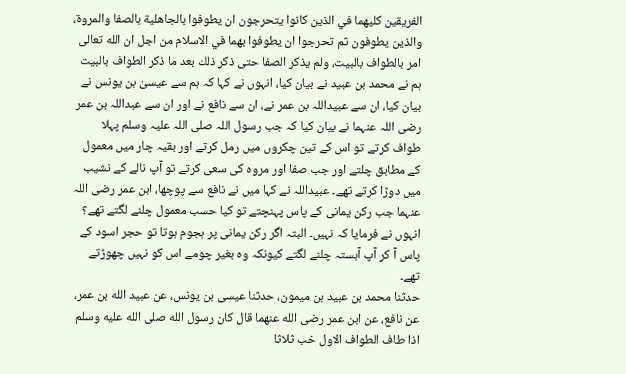الفريقين كليهما في الذين كانوا يتحرجون ان يطوفوا بالجاهلية بالصفا والمروة، والذين يطوفون ثم تحرجوا ان يطوفوا بهما في الاسلام من اجل ان الله تعالى امر بالطواف بالبيت، ولم يذكر الصفا حتى ذكر ذلك بعد ما ذكر الطواف بالبيت
ہم نے محمد بن عبید نے بیان کیا، انہوں نے کہا کہ ہم سے عیسیٰ بن یونس نے بیان کیا، ان سے عبیداللہ بن عمر نے، ان سے نافع نے اور ان سے عبداللہ بن عمر رضی اللہ عنہما نے بیان کیا کہ جب رسول اللہ صلی اللہ علیہ وسلم پہلا طواف کرتے تو اس کے تین چکروں میں رمل کرتے اور بقیہ چار میں معمول کے مطابق چلتے اور جب صفا اور مروہ کی سعی کرتے تو آپ نالے کے نشیب میں دوڑا کرتے تھے۔ عبیداللہ نے کہا میں نے نافع سے پوچھا، ابن عمر رضی اللہ عنہما جب رکن یمانی کے پاس پہنچتے تو کیا حسب معمول چلنے لگتے تھے؟ انہوں نے فرمایا کہ نہیں۔ البتہ اگر رکن یمانی پر ہجوم ہوتا تو حجر اسود کے پاس آ کر آپ آہستہ چلنے لگتے کیونکہ وہ بغیر چومے اس کو نہیں چھوڑتے تھے۔
حدثنا محمد بن عبيد بن ميمون، حدثنا عيسى بن يونس، عن عبيد الله بن عمر، عن نافع، عن ابن عمر رضى الله عنهما قال كان رسول الله صلى الله عليه وسلم اذا طاف الطواف الاول خب ثلاثا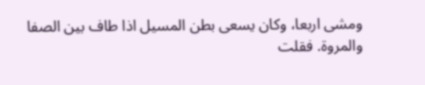ومشى اربعا، وكان يسعى بطن المسيل اذا طاف بين الصفا والمروة. فقلت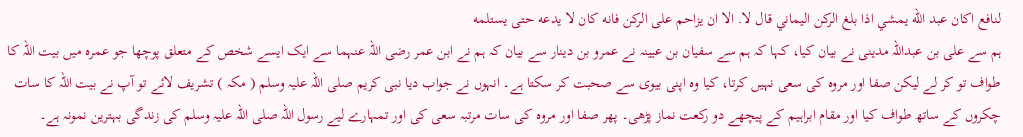لنافع اكان عبد الله يمشي اذا بلغ الركن اليماني قال لا. الا ان يزاحم على الركن فانه كان لا يدعه حتى يستلمه
ہم سے علی بن عبداللہ مدینی نے بیان کیا، کہا کہ ہم سے سفیان بن عیینہ نے عمرو بن دینار سے بیان کہ ہم نے ابن عمر رضی اللہ عنہما سے ایک ایسے شخص کے متعلق پوچھا جو عمرہ میں بیت اللہ کا طواف تو کر لے لیکن صفا اور مروہ کی سعی نہیں کرتا، کیا وہ اپنی بیوی سے صحبت کر سکتا ہے۔ انہوں نے جواب دیا نبی کریم صلی اللہ علیہ وسلم ( مکہ ) تشریف لائے تو آپ نے بیت اللہ کا سات چکروں کے ساتھ طواف کیا اور مقام ابراہیم کے پیچھے دو رکعت نماز پڑھی۔ پھر صفا اور مروہ کی سات مرتبہ سعی کی اور تمہارے لیے رسول اللہ صلی اللہ علیہ وسلم کی زندگی بہترین نمونہ ہے۔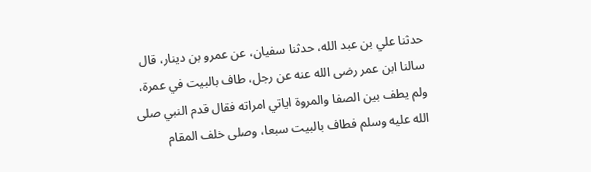حدثنا علي بن عبد الله، حدثنا سفيان، عن عمرو بن دينار، قال سالنا ابن عمر رضى الله عنه عن رجل، طاف بالبيت في عمرة، ولم يطف بين الصفا والمروة اياتي امراته فقال قدم النبي صلى الله عليه وسلم فطاف بالبيت سبعا، وصلى خلف المقام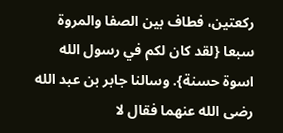ركعتين، فطاف بين الصفا والمروة سبعا {لقد كان لكم في رسول الله اسوة حسنة}. وسالنا جابر بن عبد الله رضى الله عنهما فقال لا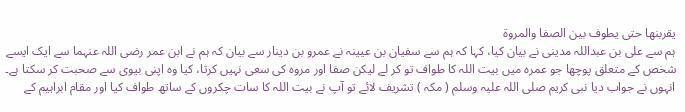يقربنها حتى يطوف بين الصفا والمروة
ہم سے علی بن عبداللہ مدینی نے بیان کیا، کہا کہ ہم سے سفیان بن عیینہ نے عمرو بن دینار سے بیان کہ ہم نے ابن عمر رضی اللہ عنہما سے ایک ایسے شخص کے متعلق پوچھا جو عمرہ میں بیت اللہ کا طواف تو کر لے لیکن صفا اور مروہ کی سعی نہیں کرتا، کیا وہ اپنی بیوی سے صحبت کر سکتا ہے۔ انہوں نے جواب دیا نبی کریم صلی اللہ علیہ وسلم ( مکہ ) تشریف لائے تو آپ نے بیت اللہ کا سات چکروں کے ساتھ طواف کیا اور مقام ابراہیم کے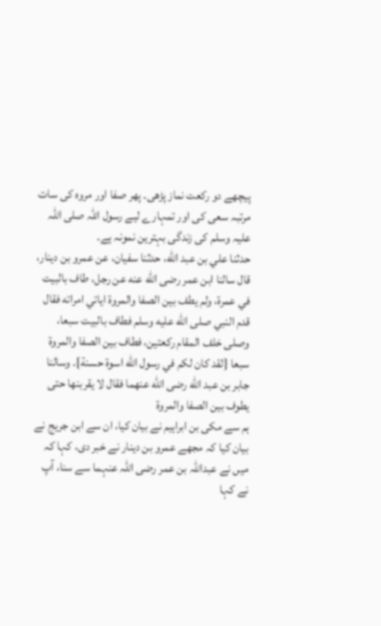پیچھے دو رکعت نماز پڑھی۔ پھر صفا اور مروہ کی سات مرتبہ سعی کی اور تمہارے لیے رسول اللہ صلی اللہ علیہ وسلم کی زندگی بہترین نمونہ ہے۔
حدثنا علي بن عبد الله، حدثنا سفيان، عن عمرو بن دينار، قال سالنا ابن عمر رضى الله عنه عن رجل، طاف بالبيت في عمرة، ولم يطف بين الصفا والمروة اياتي امراته فقال قدم النبي صلى الله عليه وسلم فطاف بالبيت سبعا، وصلى خلف المقام ركعتين، فطاف بين الصفا والمروة سبعا {لقد كان لكم في رسول الله اسوة حسنة}. وسالنا جابر بن عبد الله رضى الله عنهما فقال لا يقربنها حتى يطوف بين الصفا والمروة
ہم سے مکی بن ابراہیم نے بیان کیا، ان سے ابن جریج نے بیان کیا کہ مجھے عمرو بن دینار نے خبر دی، کہا کہ میں نے عبداللہ بن عمر رضی اللہ عنہما سے سنا، آپ نے کہا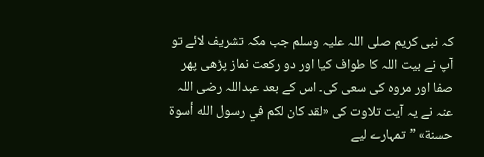کہ نبی کریم صلی اللہ علیہ وسلم جب مکہ تشریف لائے تو آپ نے بیت اللہ کا طواف کیا اور دو رکعت نماز پڑھی پھر صفا اور مروہ کی سعی کی۔ اس کے بعد عبداللہ رضی اللہ عنہ نے یہ آیت تلاوت کی «لقد كان لكم في رسول الله أسوة حسنة» ”تمہارے لیے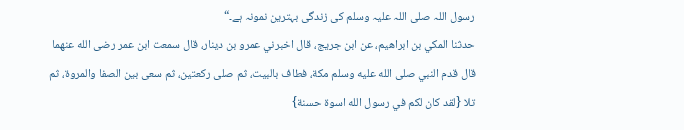رسول اللہ صلی اللہ علیہ وسلم کی زندگی بہترین نمونہ ہے۔“
حدثنا المكي بن ابراهيم، عن ابن جريج، قال اخبرني عمرو بن دينار، قال سمعت ابن عمر رضى الله عنهما قال قدم النبي صلى الله عليه وسلم مكة، فطاف بالبيت، ثم صلى ركعتين، ثم سعى بين الصفا والمروة، ثم تلا {لقد كان لكم في رسول الله اسوة حسنة}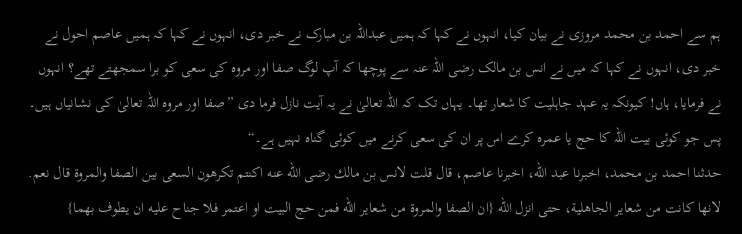ہم سے احمد بن محمد مروزی نے بیان کیا، انہوں نے کہا کہ ہمیں عبداللہ بن مبارک نے خبر دی، انہوں نے کہا کہ ہمیں عاصم احول نے خبر دی، انہوں نے کہا کہ میں نے انس بن مالک رضی اللہ عنہ سے پوچھا کہ آپ لوگ صفا اور مروہ کی سعی کو برا سمجھتے تھے؟ انہوں نے فرمایا، ہاں! کیونکہ یہ عہد جاہلیت کا شعار تھا۔ یہاں تک کہ اللہ تعالیٰ نے یہ آیت نازل فرما دی ”صفا اور مروہ اللہ تعالیٰ کی نشانیاں ہیں۔ پس جو کوئی بیت اللہ کا حج یا عمرہ کرے اس پر ان کی سعی کرنے میں کوئی گناہ نہیں ہے۔“
حدثنا احمد بن محمد، اخبرنا عبد الله، اخبرنا عاصم، قال قلت لانس بن مالك رضى الله عنه اكنتم تكرهون السعى بين الصفا والمروة قال نعم. لانها كانت من شعاير الجاهلية، حتى انزل الله {ان الصفا والمروة من شعاير الله فمن حج البيت او اعتمر فلا جناح عليه ان يطوف بهما}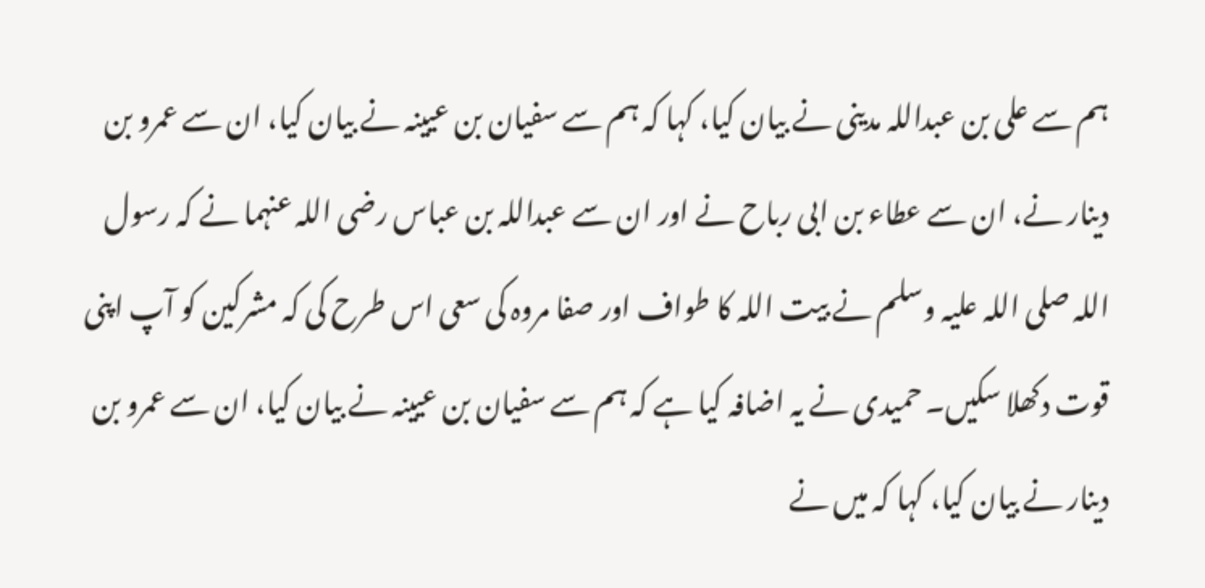ہم سے علی بن عبداللہ مدینی نے بیان کیا، کہا کہ ہم سے سفیان بن عیینہ نے بیان کیا، ان سے عمرو بن دینار نے، ان سے عطاء بن ابی رباح نے اور ان سے عبداللہ بن عباس رضی اللہ عنہما نے کہ رسول اللہ صلی اللہ علیہ وسلم نے بیت اللہ کا طواف اور صفا مروہ کی سعی اس طرح کی کہ مشرکین کو آپ اپنی قوت دکھلا سکیں۔ حمیدی نے یہ اضافہ کیا ہے کہ ہم سے سفیان بن عیینہ نے بیان کیا، ان سے عمرو بن دینار نے بیان کیا، کہا کہ میں نے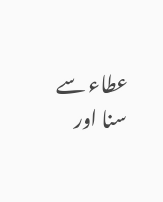عطاء سے سنا اور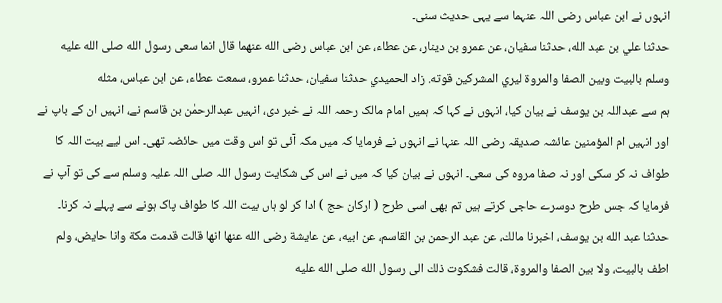انہوں نے ابن عباس رضی اللہ عنہما سے یہی حدیث سنی۔
حدثنا علي بن عبد الله، حدثنا سفيان، عن عمرو بن دينار، عن عطاء، عن ابن عباس رضى الله عنهما قال انما سعى رسول الله صلى الله عليه وسلم بالبيت وبين الصفا والمروة ليري المشركين قوته. زاد الحميدي حدثنا سفيان، حدثنا عمرو، سمعت عطاء، عن ابن عباس، مثله
ہم سے عبداللہ بن یوسف نے بیان کیا، انہوں نے کہا کہ ہمیں امام مالک رحمہ اللہ نے خبر دی، انہیں عبدالرحمٰن بن قاسم نے، انہیں ان کے باپ نے اور انہیں ام المؤمنین عائشہ صدیقہ رضی اللہ عنہا نے انہوں نے فرمایا کہ میں مکہ آئی تو اس وقت میں حائضہ تھی۔ اس لیے بیت اللہ کا طواف نہ کر سکی اور نہ صفا مروہ کی سعی۔ انہوں نے بیان کیا کہ میں نے اس کی شکایت رسول اللہ صلی اللہ علیہ وسلم سے کی تو آپ نے فرمایا کہ جس طرح دوسرے حاجی کرتے ہیں تم بھی اسی طرح ( ارکان حج ) ادا کر لو ہاں بیت اللہ کا طواف پاک ہونے سے پہلے نہ کرنا۔
حدثنا عبد الله بن يوسف، اخبرنا مالك، عن عبد الرحمن بن القاسم، عن ابيه، عن عايشة رضى الله عنها انها قالت قدمت مكة وانا حايض، ولم اطف بالبيت، ولا بين الصفا والمروة، قالت فشكوت ذلك الى رسول الله صلى الله عليه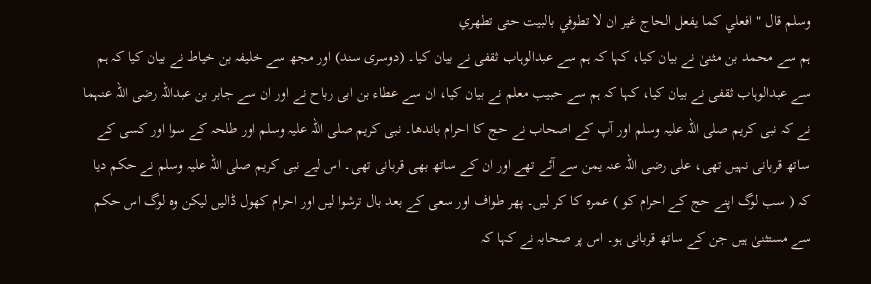وسلم قال " افعلي كما يفعل الحاج غير ان لا تطوفي بالبيت حتى تطهري
ہم سے محمد بن مثنیٰ نے بیان کیا، کہا کہ ہم سے عبدالوہاب ثقفی نے بیان کیا۔ (دوسری سند) اور مجھ سے خلیفہ بن خیاط نے بیان کیا کہ ہم سے عبدالوہاب ثقفی نے بیان کیا، کہا کہ ہم سے حبیب معلم نے بیان کیا، ان سے عطاء بن ابی رباح نے اور ان سے جابر بن عبداللہ رضی اللہ عنہما نے کہ نبی کریم صلی اللہ علیہ وسلم اور آپ کے اصحاب نے حج کا احرام باندھا۔ نبی کریم صلی اللہ علیہ وسلم اور طلحہ کے سوا اور کسی کے ساتھ قربانی نہیں تھی، علی رضی اللہ عنہ یمن سے آئے تھے اور ان کے ساتھ بھی قربانی تھی۔ اس لیے نبی کریم صلی اللہ علیہ وسلم نے حکم دیا کہ ( سب لوگ اپنے حج کے احرام کو ) عمرہ کا کر لیں۔ پھر طواف اور سعی کے بعد بال ترشوا لیں اور احرام کھول ڈالیں لیکن وہ لوگ اس حکم سے مستثنیٰ ہیں جن کے ساتھ قربانی ہو۔ اس پر صحابہ نے کہا کہ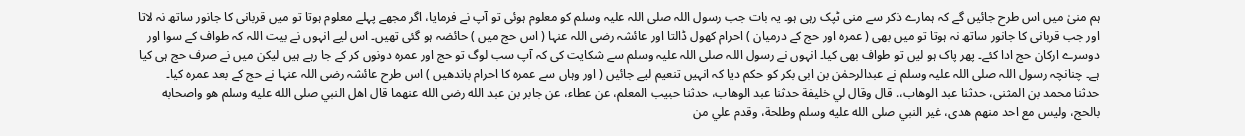ہم منیٰ میں اس طرح جائیں گے کہ ہمارے ذکر سے منی ٹپک رہی ہو۔ یہ بات جب رسول اللہ صلی اللہ علیہ وسلم کو معلوم ہوئی تو آپ نے فرمایا، اگر مجھے پہلے معلوم ہوتا تو میں قربانی کا جانور ساتھ نہ لاتا اور جب قربانی کا جانور ساتھ نہ ہوتا تو میں بھی ( عمرہ اور حج کے درمیان ) احرام کھول ڈالتا اور عائشہ رضی اللہ عنہا ( اس حج میں ) حائضہ ہو گئی تھیں۔ اس لیے انہوں نے بیت اللہ کہ طواف کے سوا اور دوسرے ارکان حج ادا کئے۔ پھر پاک ہو لیں تو طواف بھی کیا۔ انہوں نے رسول اللہ صلی اللہ علیہ وسلم سے شکایت کی کہ آپ سب لوگ تو حج اور عمرہ دونوں کر کے جا رہے ہیں لیکن میں نے صرف حج ہی کیا ہے۔ چنانچہ رسول اللہ صلی اللہ علیہ وسلم نے عبدالرحمٰن بن ابی بکر کو حکم دیا کہ انہیں تنعیم لیے جائیں ( اور وہاں سے عمرہ کا احرام باندھیں ) اس طرح عائشہ رضی اللہ عنہا نے حج کے بعد عمرہ کیا۔
حدثنا محمد بن المثنى، حدثنا عبد الوهاب،. قال وقال لي خليفة حدثنا عبد الوهاب، حدثنا حبيب المعلم، عن عطاء، عن جابر بن عبد الله رضى الله عنهما قال اهل النبي صلى الله عليه وسلم هو واصحابه بالحج، وليس مع احد منهم هدى، غير النبي صلى الله عليه وسلم وطلحة، وقدم علي من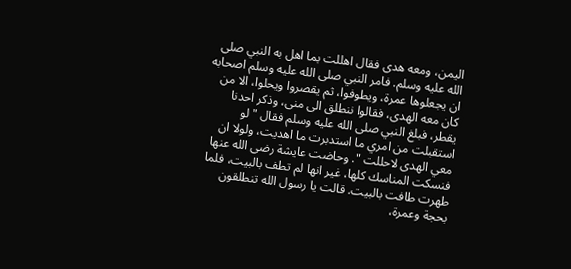اليمن، ومعه هدى فقال اهللت بما اهل به النبي صلى الله عليه وسلم. فامر النبي صلى الله عليه وسلم اصحابه ان يجعلوها عمرة، ويطوفوا، ثم يقصروا ويحلوا، الا من كان معه الهدى، فقالوا ننطلق الى منى، وذكر احدنا يقطر، فبلغ النبي صلى الله عليه وسلم فقال " لو استقبلت من امري ما استدبرت ما اهديت، ولولا ان معي الهدى لاحللت ". وحاضت عايشة رضى الله عنها فنسكت المناسك كلها، غير انها لم تطف بالبيت، فلما طهرت طافت بالبيت. قالت يا رسول الله تنطلقون بحجة وعمرة،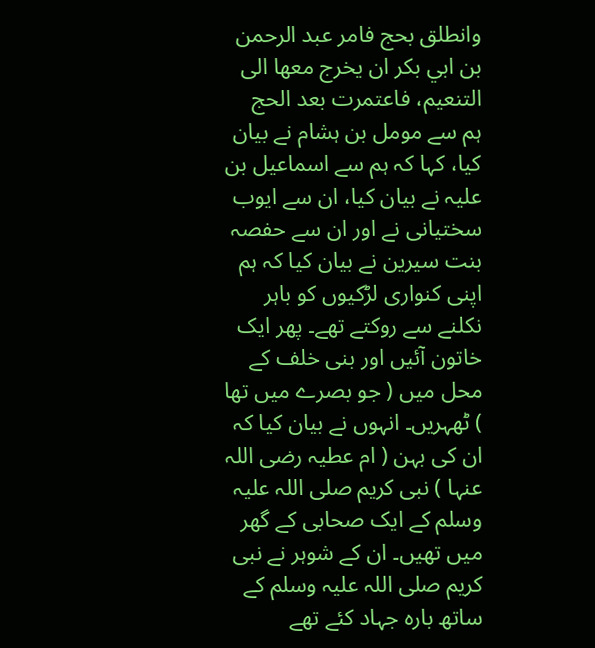وانطلق بحج فامر عبد الرحمن بن ابي بكر ان يخرج معها الى التنعيم، فاعتمرت بعد الحج
ہم سے مومل بن ہشام نے بیان کیا، کہا کہ ہم سے اسماعیل بن علیہ نے بیان کیا، ان سے ایوب سختیانی نے اور ان سے حفصہ بنت سیرین نے بیان کیا کہ ہم اپنی کنواری لڑکیوں کو باہر نکلنے سے روکتے تھے۔ پھر ایک خاتون آئیں اور بنی خلف کے محل میں ( جو بصرے میں تھا ) ٹھہریں۔ انہوں نے بیان کیا کہ ان کی بہن ( ام عطیہ رضی اللہ عنہا ) نبی کریم صلی اللہ علیہ وسلم کے ایک صحابی کے گھر میں تھیں۔ ان کے شوہر نے نبی کریم صلی اللہ علیہ وسلم کے ساتھ بارہ جہاد کئے تھے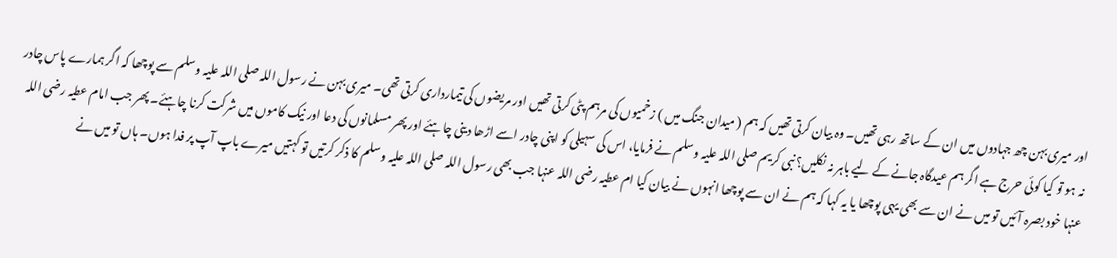اور میری بہن چھ جہادوں میں ان کے ساتھ رہی تھیں۔ وہ بیان کرتی تھیں کہ ہم ( میدان جنگ میں ) زخمیوں کی مرہم پٹی کرتی تھیں اور مریضوں کی تیمارداری کرتی تھی۔ میری بہن نے رسول اللہ صلی اللہ علیہ وسلم سے پوچھا کہ اگر ہمارے پاس چادر نہ ہو تو کیا کوئی حرج ہے اگر ہم عیدگاہ جانے کے لیے باہر نہ نکلیں؟ نبی کریم صلی اللہ علیہ وسلم نے فرمایا، اس کی سہیلی کو اپنی چادر اسے اڑھا دینی چاہئے اور پھر مسلمانوں کی دعا اور نیک کاموں میں شرکت کرنا چاہئے۔ پھر جب امام عطیہ رضی اللہ عنہا خود بصرہ آئیں تو میں نے ان سے بھی یہی پوچھا یا یہ کہا کہ ہم نے ان سے پوچھا انہوں نے بیان کیا ام عطیہ رضی اللہ عنہا جب بھی رسول اللہ صلی اللہ علیہ وسلم کا ذکر کرتیں تو کہتیں میرے باپ آپ پر فدا ہوں۔ ہاں تو میں نے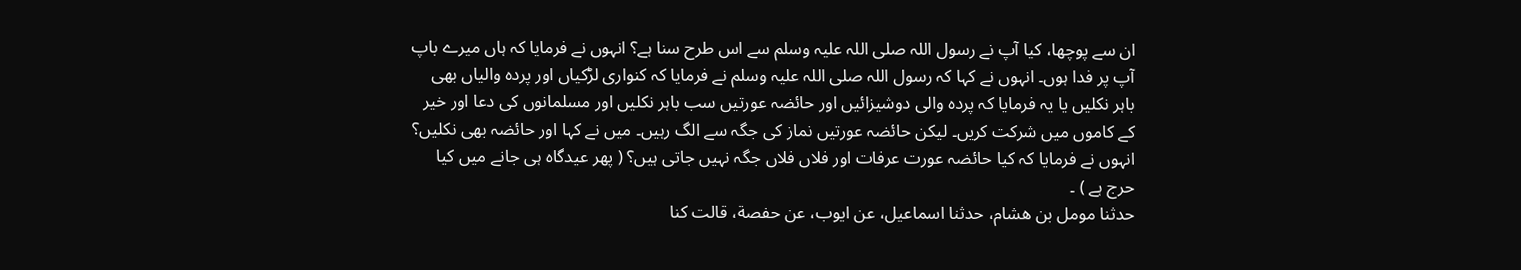ان سے پوچھا، کیا آپ نے رسول اللہ صلی اللہ علیہ وسلم سے اس طرح سنا ہے؟ انہوں نے فرمایا کہ ہاں میرے باپ آپ پر فدا ہوں۔ انہوں نے کہا کہ رسول اللہ صلی اللہ علیہ وسلم نے فرمایا کہ کنواری لڑکیاں اور پردہ والیاں بھی باہر نکلیں یا یہ فرمایا کہ پردہ والی دوشیزائیں اور حائضہ عورتیں سب باہر نکلیں اور مسلمانوں کی دعا اور خیر کے کاموں میں شرکت کریں۔ لیکن حائضہ عورتیں نماز کی جگہ سے الگ رہیں۔ میں نے کہا اور حائضہ بھی نکلیں؟ انہوں نے فرمایا کہ کیا حائضہ عورت عرفات اور فلاں فلاں جگہ نہیں جاتی ہیں؟ ( پھر عیدگاہ ہی جانے میں کیا حرج ہے ) ۔
حدثنا مومل بن هشام، حدثنا اسماعيل، عن ايوب، عن حفصة، قالت كنا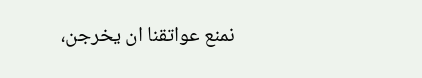نمنع عواتقنا ان يخرجن،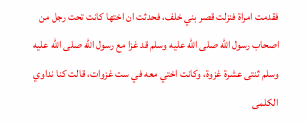فقدمت امراة فنزلت قصر بني خلف، فحدثت ان اختها كانت تحت رجل من اصحاب رسول الله صلى الله عليه وسلم قد غزا مع رسول الله صلى الله عليه وسلم ثنتى عشرة غزوة، وكانت اختي معه في ست غزوات، قالت كنا نداوي الكلمى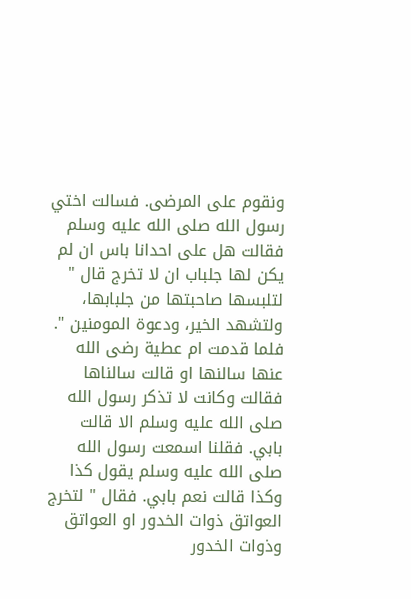ونقوم على المرضى. فسالت اختي رسول الله صلى الله عليه وسلم فقالت هل على احدانا باس ان لم يكن لها جلباب ان لا تخرج قال " لتلبسها صاحبتها من جلبابها، ولتشهد الخير، ودعوة المومنين ". فلما قدمت ام عطية رضى الله عنها سالنها او قالت سالناها فقالت وكانت لا تذكر رسول الله صلى الله عليه وسلم الا قالت بابي. فقلنا اسمعت رسول الله صلى الله عليه وسلم يقول كذا وكذا قالت نعم بابي. فقال " لتخرج العواتق ذوات الخدور او العواتق وذوات الخدور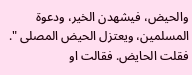والحيض، فيشهدن الخير، ودعوة المسلمين، ويعتزل الحيض المصلى ". فقلت الحايض. فقالت او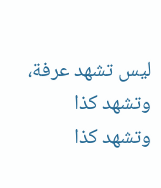ليس تشهد عرفة، وتشهد كذا وتشهد كذا